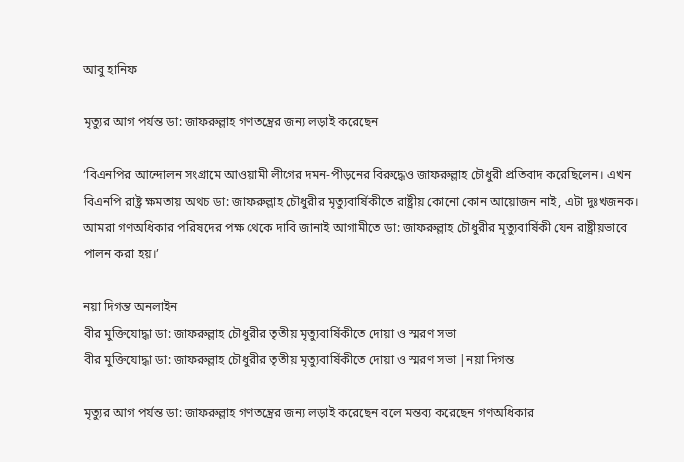আবু হানিফ

মৃত্যুর আগ পর্যন্ত ডা: জাফরুল্লাহ গণতন্ত্রের জন্য লড়াই করেছেন

‘বিএনপির আন্দোলন সংগ্রামে আওয়ামী লীগের দমন-পীড়নের বিরুদ্ধেও জাফরুল্লাহ চৌধুরী প্রতিবাদ করেছিলেন। এখন বিএনপি রাষ্ট্র ক্ষমতায় অথচ ডা: জাফরুল্লাহ চৌধুরীর মৃত্যুবার্ষিকীতে রাষ্ট্রীয় কোনো কোন আয়োজন নাই, এটা দুঃখজনক। আমরা গণঅধিকার পরিষদের পক্ষ থেকে দাবি জানাই আগামীতে ডা: জাফরুল্লাহ চৌধুরীর মৃত্যুবার্ষিকী যেন রাষ্ট্রীয়ভাবে পালন করা হয়।’

নয়া দিগন্ত অনলাইন
বীর মুক্তিযোদ্ধা ডা: জাফরুল্লাহ চৌধুরীর তৃতীয় মৃত্যুবার্ষিকীতে দোয়া ও স্মরণ সভা
বীর মুক্তিযোদ্ধা ডা: জাফরুল্লাহ চৌধুরীর তৃতীয় মৃত্যুবার্ষিকীতে দোয়া ও স্মরণ সভা |নয়া দিগন্ত

মৃত্যুর আগ পর্যন্ত ডা: জাফরুল্লাহ গণতন্ত্রের জন্য লড়াই করেছেন বলে মন্তব্য করেছেন গণঅধিকার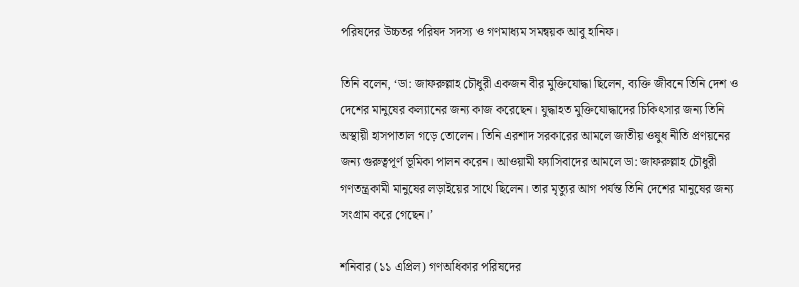পরিষদের উচ্চতর পরিষদ সদস্য ও গণমাধ্যম সমন্বয়ক আবু হানিফ।

তিনি বলেন, ‘ডা: জাফরুল্লাহ চৌধুরী একজন বীর মুক্তিযোদ্ধা ছিলেন, ব্যক্তি জীবনে তিনি দেশ ও দেশের মানুষের কল্যানের জন্য কাজ করেছেন। যুদ্ধাহত মুক্তিযোদ্ধাদের চিকিৎসার জন্য তিনি অস্থায়ী হাসপাতাল গড়ে তোলেন। তিনি এরশাদ সরকারের আমলে জাতীয় ওষুধ নীতি প্রণয়নের জন্য গুরুত্বপূর্ণ ভূমিকা পালন করেন। আওয়ামী ফ্যাসিবাদের আমলে ডা: জাফরুল্লাহ চৌধুরী গণতন্ত্রকামী মানুষের লড়াইয়ের সাথে ছিলেন। তার মৃত্যুর আগ পর্যন্ত তিনি দেশের মানুষের জন্য সংগ্রাম করে গেছেন।’

শনিবার (১১ এপ্রিল) গণঅধিকার পরিষদের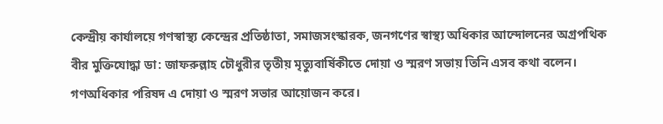কেন্দ্রীয় কার্যালয়ে গণস্বাস্থ্য কেন্দ্রের প্রতিষ্ঠাতা, সমাজসংস্কারক, জনগণের স্বাস্থ্য অধিকার আন্দোলনের অগ্রপথিক বীর মুক্তিযোদ্ধা ডা: জাফরুল্লাহ চৌধুরীর তৃতীয় মৃত্যুবার্ষিকীতে দোয়া ও স্মরণ সভায় তিনি এসব কথা বলেন। গণঅধিকার পরিষদ এ দোয়া ও স্মরণ সভার আয়োজন করে।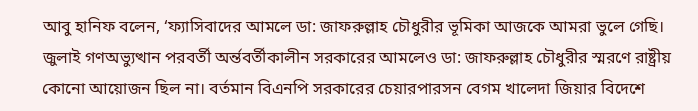আবু হানিফ বলেন, ‘ফ্যাসিবাদের আমলে ডা: জাফরুল্লাহ চৌধুরীর ভূমিকা আজকে আমরা ভুলে গেছি। জুলাই গণঅভ্যুত্থান পরবর্তী অর্ন্তবর্তীকালীন সরকারের আমলেও ডা: জাফরুল্লাহ চৌধুরীর স্মরণে রাষ্ট্রীয় কোনো আয়োজন ছিল না। বর্তমান বিএনপি সরকারের চেয়ারপারসন বেগম খালেদা জিয়ার বিদেশে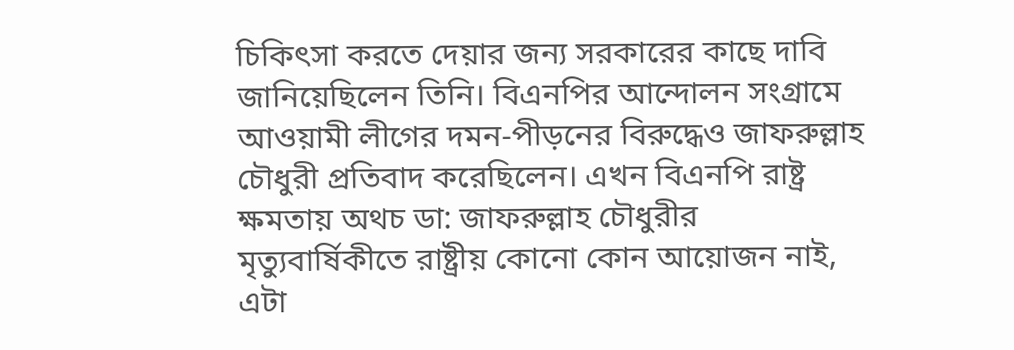চিকিৎসা করতে দেয়ার জন্য সরকারের কাছে দাবি জানিয়েছিলেন তিনি। বিএনপির আন্দোলন সংগ্রামে আওয়ামী লীগের দমন-পীড়নের বিরুদ্ধেও জাফরুল্লাহ চৌধুরী প্রতিবাদ করেছিলেন। এখন বিএনপি রাষ্ট্র ক্ষমতায় অথচ ডা: জাফরুল্লাহ চৌধুরীর মৃত্যুবার্ষিকীতে রাষ্ট্রীয় কোনো কোন আয়োজন নাই, এটা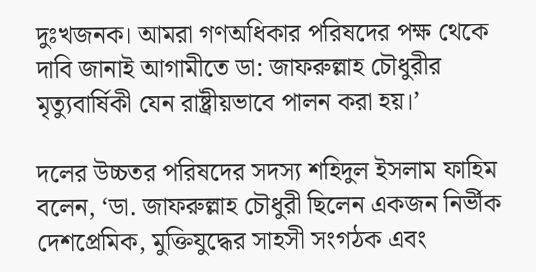দুঃখজনক। আমরা গণঅধিকার পরিষদের পক্ষ থেকে দাবি জানাই আগামীতে ডা: জাফরুল্লাহ চৌধুরীর মৃত্যুবার্ষিকী যেন রাষ্ট্রীয়ভাবে পালন করা হয়।’

দলের উচ্চতর পরিষদের সদস্য শহিদুল ইসলাম ফাহিম বলেন, ‘ডা. জাফরুল্লাহ চৌধুরী ছিলেন একজন নির্ভীক দেশপ্রেমিক, মুক্তিযুদ্ধের সাহসী সংগঠক এবং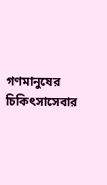গণমানুষের চিকিৎসাসেবার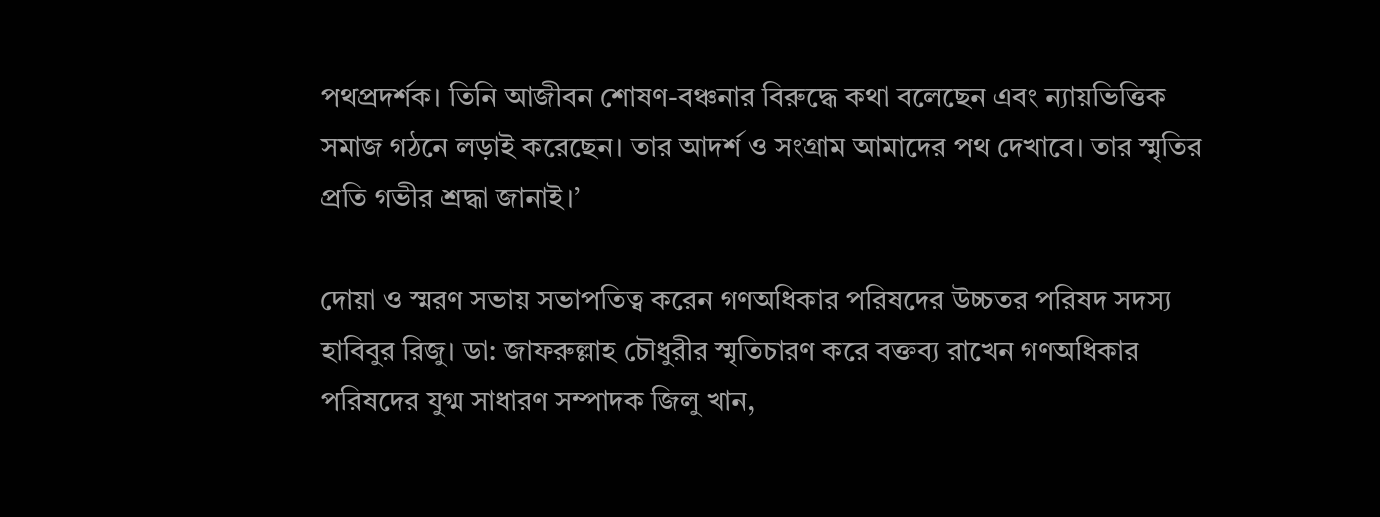পথপ্রদর্শক। তিনি আজীবন শোষণ-বঞ্চনার বিরুদ্ধে কথা বলেছেন এবং ন্যায়ভিত্তিক সমাজ গঠনে লড়াই করেছেন। তার আদর্শ ও সংগ্রাম আমাদের পথ দেখাবে। তার স্মৃতির প্রতি গভীর শ্রদ্ধা জানাই।’

দোয়া ও স্মরণ সভায় সভাপতিত্ব করেন গণঅধিকার পরিষদের উচ্চতর পরিষদ সদস্য হাবিবুর রিজু। ডা: জাফরুল্লাহ চৌধুরীর স্মৃতিচারণ করে বক্তব্য রাখেন গণঅধিকার পরিষদের যুগ্ম সাধারণ সম্পাদক জিলু খান,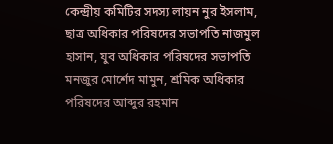কেন্দ্রীয় কমিটির সদস্য লায়ন নুর ইসলাম, ছাত্র অধিকার পরিষদের সভাপতি নাজমুল হাসান, যুব অধিকার পরিষদের সভাপতি মনজুর মোর্শেদ মামুন, শ্রমিক অধিকার পরিষদের আব্দুর রহমান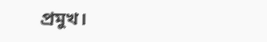প্রমুখ।